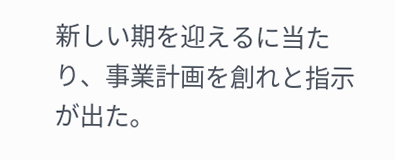新しい期を迎えるに当たり、事業計画を創れと指示が出た。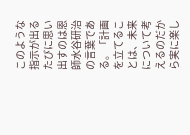このような指示が出るたびに思い出すのは恩師水谷研治の言葉である。「計画を立てることは、未来について考えるのだから実に楽し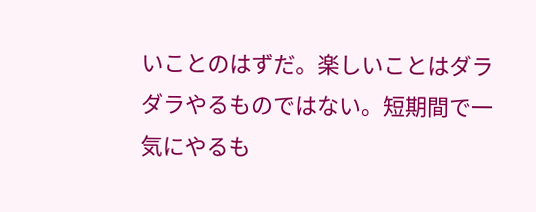いことのはずだ。楽しいことはダラダラやるものではない。短期間で一気にやるも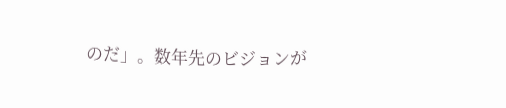のだ」。数年先のビジョンが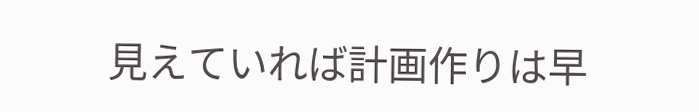見えていれば計画作りは早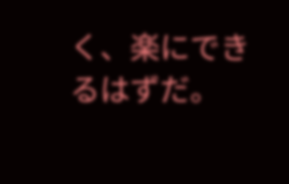く、楽にできるはずだ。